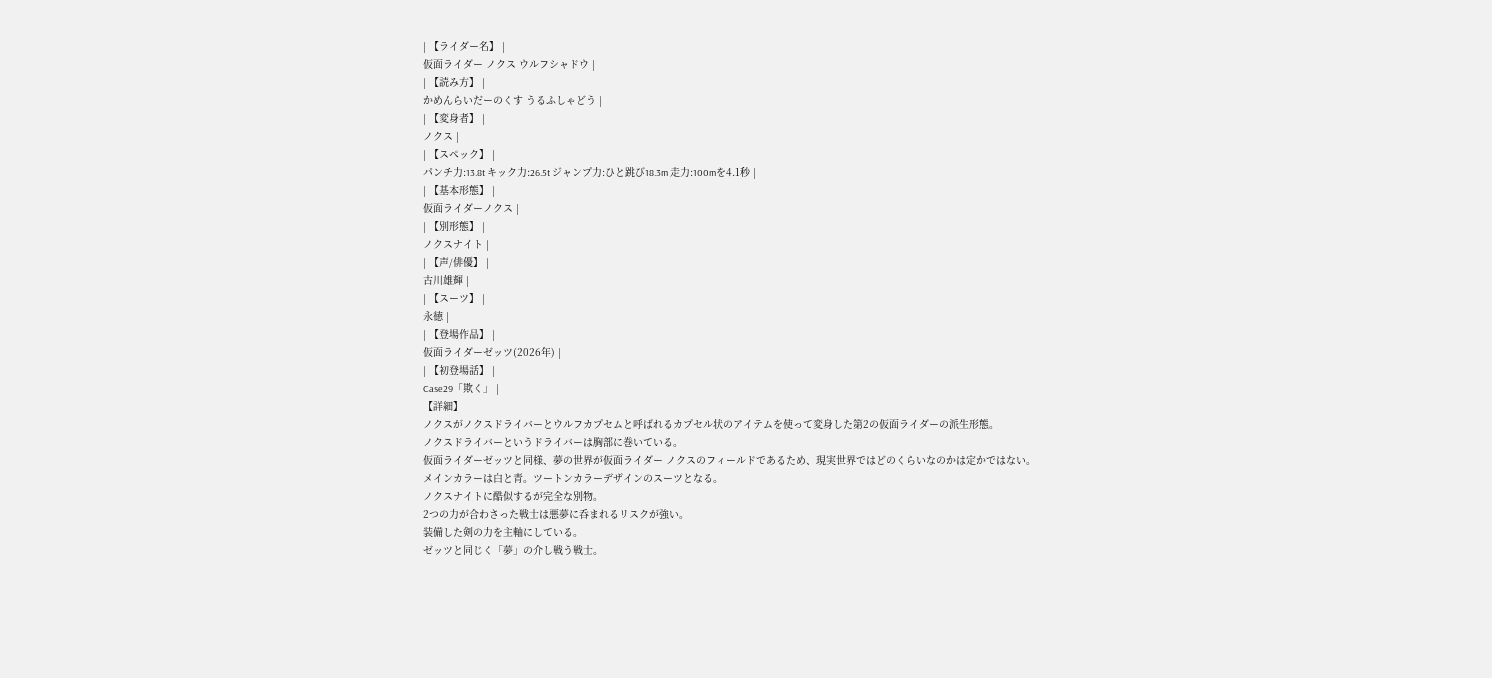| 【ライダー名】 |
仮面ライダー ノクス ウルフシャドウ |
| 【読み方】 |
かめんらいだーのくす うるふしゃどう |
| 【変身者】 |
ノクス |
| 【スペック】 |
パンチ力:13.8t キック力:26.5t ジャンプ力:ひと跳び18.3m 走力:100mを4.1秒 |
| 【基本形態】 |
仮面ライダーノクス |
| 【別形態】 |
ノクスナイト |
| 【声/俳優】 |
古川雄輝 |
| 【スーツ】 |
永徳 |
| 【登場作品】 |
仮面ライダーゼッツ(2026年) |
| 【初登場話】 |
Case29「欺く」 |
【詳細】
ノクスがノクスドライバーとウルフカプセムと呼ばれるカプセル状のアイテムを使って変身した第2の仮面ライダーの派生形態。
ノクスドライバーというドライバーは胸部に巻いている。
仮面ライダーゼッツと同様、夢の世界が仮面ライダー ノクスのフィールドであるため、現実世界ではどのくらいなのかは定かではない。
メインカラーは白と青。ツートンカラーデザインのスーツとなる。
ノクスナイトに酷似するが完全な別物。
2つの力が合わさった戦士は悪夢に呑まれるリスクが強い。
装備した剣の力を主軸にしている。
ゼッツと同じく「夢」の介し戦う戦士。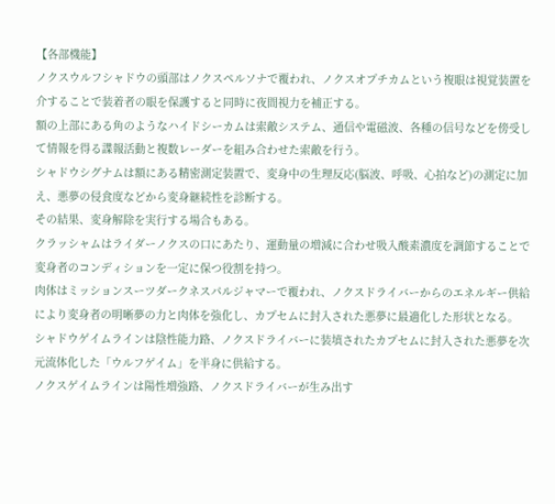【各部機能】
ノクスウルフシャドウの頭部はノクスペルソナで覆われ、ノクスオプチカムという複眼は視覚装置を介することで装着者の眼を保護すると同時に夜間視力を補正する。
額の上部にある角のようなハイドシーカムは索敵システム、通信や電磁波、各種の信号などを傍受して情報を得る諜報活動と複数レーダーを組み合わせた索敵を行う。
シャドウシグナムは額にある精密測定装置で、変身中の生理反応(脳波、呼吸、心拍など)の測定に加え、悪夢の侵食度などから変身継続性を診断する。
その結果、変身解除を実行する場合もある。
クラッシャムはライダーノクスの口にあたり、運動量の増減に合わせ吸入酸素濃度を調節することで変身者のコンディションを一定に保つ役割を持つ。
肉体はミッションスーツダークネスパルジャマーで覆われ、ノクスドライバーからのエネルギー供給により変身者の明晰夢の力と肉体を強化し、カプセムに封入された悪夢に最適化した形状となる。
シャドウゲイムラインは陰性能力路、ノクスドライバーに装填されたカプセムに封入された悪夢を次元流体化した「ウルフゲイム」を半身に供給する。
ノクスゲイムラインは陽性増強路、ノクスドライバーが生み出す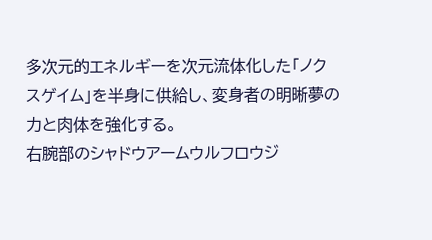多次元的エネルギーを次元流体化した「ノクスゲイム」を半身に供給し、変身者の明晰夢の力と肉体を強化する。
右腕部のシャドウアームウルフロウジ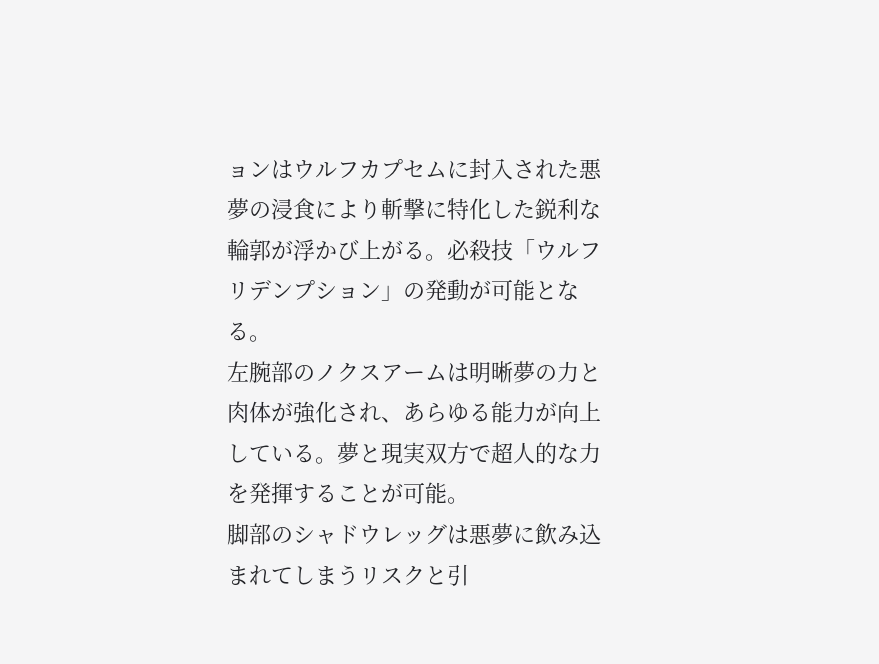ョンはウルフカプセムに封入された悪夢の浸食により斬撃に特化した鋭利な輪郭が浮かび上がる。必殺技「ウルフリデンプション」の発動が可能となる。
左腕部のノクスアームは明晰夢の力と肉体が強化され、あらゆる能力が向上している。夢と現実双方で超人的な力を発揮することが可能。
脚部のシャドウレッグは悪夢に飲み込まれてしまうリスクと引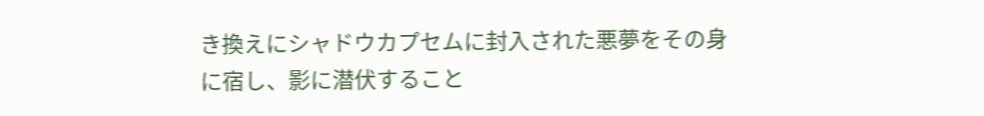き換えにシャドウカプセムに封入された悪夢をその身に宿し、影に潜伏すること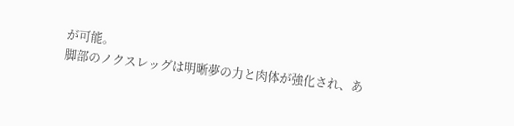が可能。
脚部のノクスレッグは明晰夢の力と肉体が強化され、あ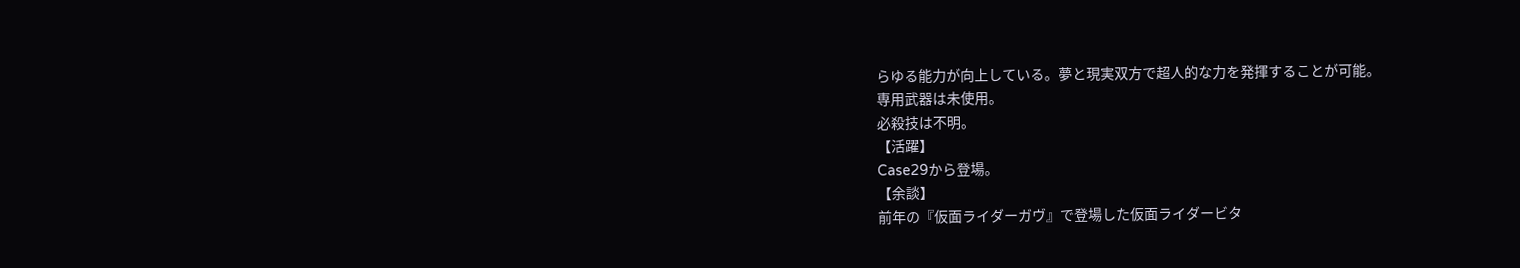らゆる能力が向上している。夢と現実双方で超人的な力を発揮することが可能。
専用武器は未使用。
必殺技は不明。
【活躍】
Case29から登場。
【余談】
前年の『仮面ライダーガヴ』で登場した仮面ライダービタ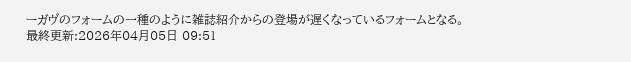ーガヴのフォームの一種のように雑誌紹介からの登場が遅くなっているフォームとなる。
最終更新:2026年04月05日 09:51